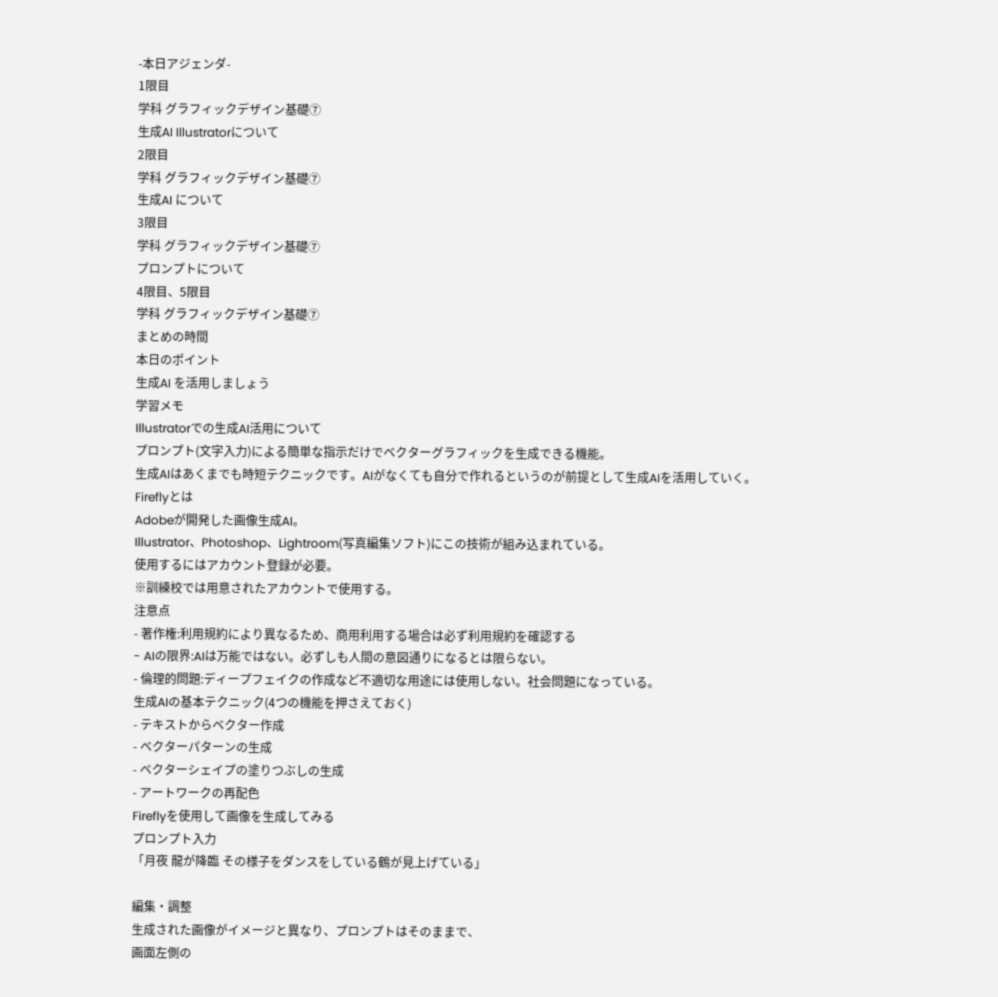-本日アジェンダ-
1限目
学科 グラフィックデザイン基礎⑦
生成AI Illustratorについて
2限目
学科 グラフィックデザイン基礎⑦
生成AI について
3限目
学科 グラフィックデザイン基礎⑦
プロンプトについて
4限目、5限目
学科 グラフィックデザイン基礎⑦
まとめの時間
本日のポイント
生成AI を活用しましょう
学習メモ
Illustratorでの生成AI活用について
プロンプト(文字入力)による簡単な指示だけでベクターグラフィックを生成できる機能。
生成AIはあくまでも時短テクニックです。AIがなくても自分で作れるというのが前提として生成AIを活用していく。
Fireflyとは
Adobeが開発した画像生成AI。
Illustrator、Photoshop、Lightroom(写真編集ソフト)にこの技術が組み込まれている。
使用するにはアカウント登録が必要。
※訓練校では用意されたアカウントで使用する。
注意点
- 著作権:利用規約により異なるため、商用利用する場合は必ず利用規約を確認する
- AIの限界:AIは万能ではない。必ずしも人間の意図通りになるとは限らない。
- 倫理的問題:ディープフェイクの作成など不適切な用途には使用しない。社会問題になっている。
生成AIの基本テクニック(4つの機能を押さえておく)
- テキストからベクター作成
- ベクターパターンの生成
- ベクターシェイプの塗りつぶしの生成
- アートワークの再配色
Fireflyを使用して画像を生成してみる
プロンプト入力
「月夜 龍が降臨 その様子をダンスをしている鶴が見上げている」

編集・調整
生成された画像がイメージと異なり、プロンプトはそのままで、
画面左側の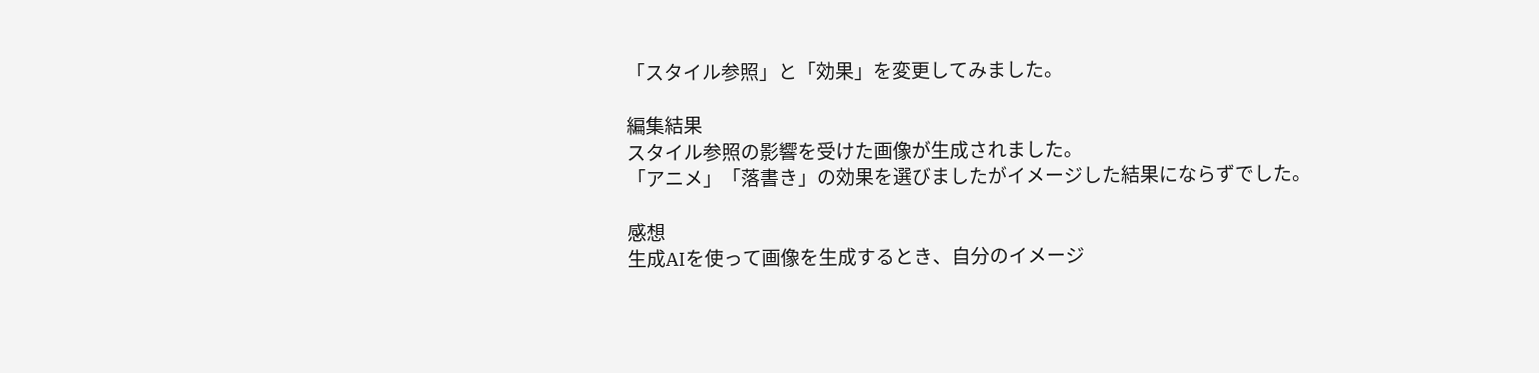「スタイル参照」と「効果」を変更してみました。

編集結果
スタイル参照の影響を受けた画像が生成されました。
「アニメ」「落書き」の効果を選びましたがイメージした結果にならずでした。

感想
生成AIを使って画像を生成するとき、自分のイメージ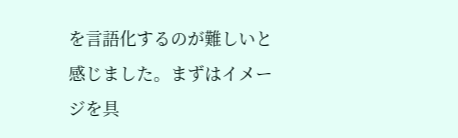を言語化するのが難しいと感じました。まずはイメージを具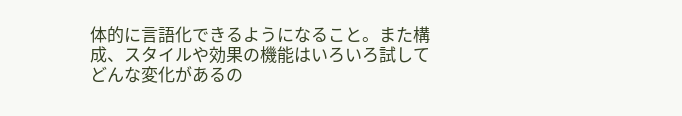体的に言語化できるようになること。また構成、スタイルや効果の機能はいろいろ試してどんな変化があるの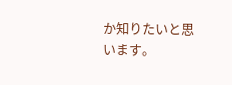か知りたいと思います。